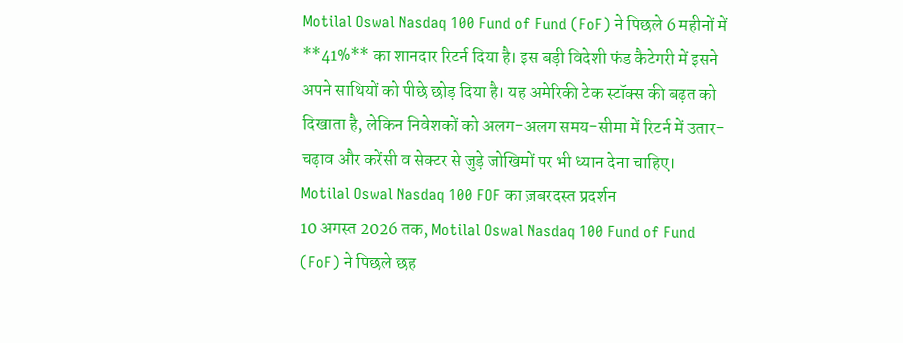Motilal Oswal Nasdaq 100 Fund of Fund (FoF) ने पिछले 6 महीनों में **41%** का शानदार रिटर्न दिया है। इस बड़ी विदेशी फंड कैटेगरी में इसने अपने साथियों को पीछे छोड़ दिया है। यह अमेरिकी टेक स्टॉक्स की बढ़त को दिखाता है, लेकिन निवेशकों को अलग-अलग समय-सीमा में रिटर्न में उतार-चढ़ाव और करेंसी व सेक्टर से जुड़े जोखिमों पर भी ध्यान देना चाहिए।
Motilal Oswal Nasdaq 100 FOF का ज़बरदस्त प्रदर्शन
10 अगस्त 2026 तक, Motilal Oswal Nasdaq 100 Fund of Fund (FoF) ने पिछले छह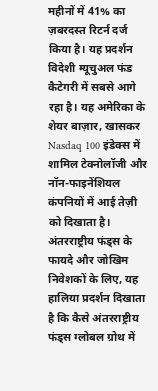महीनों में 41% का ज़बरदस्त रिटर्न दर्ज किया है। यह प्रदर्शन विदेशी म्यूचुअल फंड कैटेगरी में सबसे आगे रहा है। यह अमेरिका के शेयर बाज़ार, खासकर Nasdaq 100 इंडेक्स में शामिल टेक्नोलॉजी और नॉन-फाइनेंशियल कंपनियों में आई तेज़ी को दिखाता है।
अंतरराष्ट्रीय फंड्स के फायदे और जोखिम
निवेशकों के लिए, यह हालिया प्रदर्शन दिखाता है कि कैसे अंतरराष्ट्रीय फंड्स ग्लोबल ग्रोथ में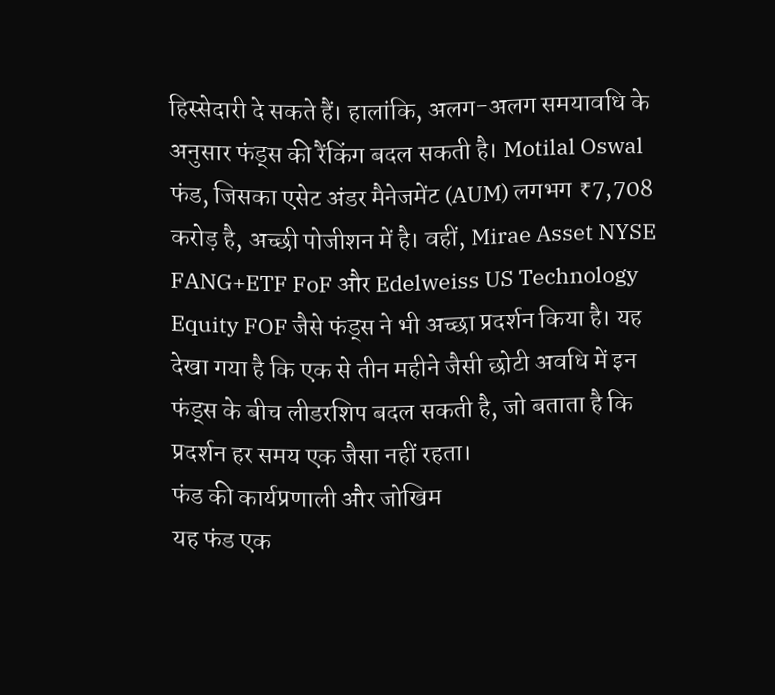हिस्सेदारी दे सकते हैं। हालांकि, अलग-अलग समयावधि के अनुसार फंड्स की रैंकिंग बदल सकती है। Motilal Oswal फंड, जिसका एसेट अंडर मैनेजमेंट (AUM) लगभग ₹7,708 करोड़ है, अच्छी पोजीशन में है। वहीं, Mirae Asset NYSE FANG+ETF FoF और Edelweiss US Technology Equity FOF जैसे फंड्स ने भी अच्छा प्रदर्शन किया है। यह देखा गया है कि एक से तीन महीने जैसी छोटी अवधि में इन फंड्स के बीच लीडरशिप बदल सकती है, जो बताता है कि प्रदर्शन हर समय एक जैसा नहीं रहता।
फंड की कार्यप्रणाली और जोखिम
यह फंड एक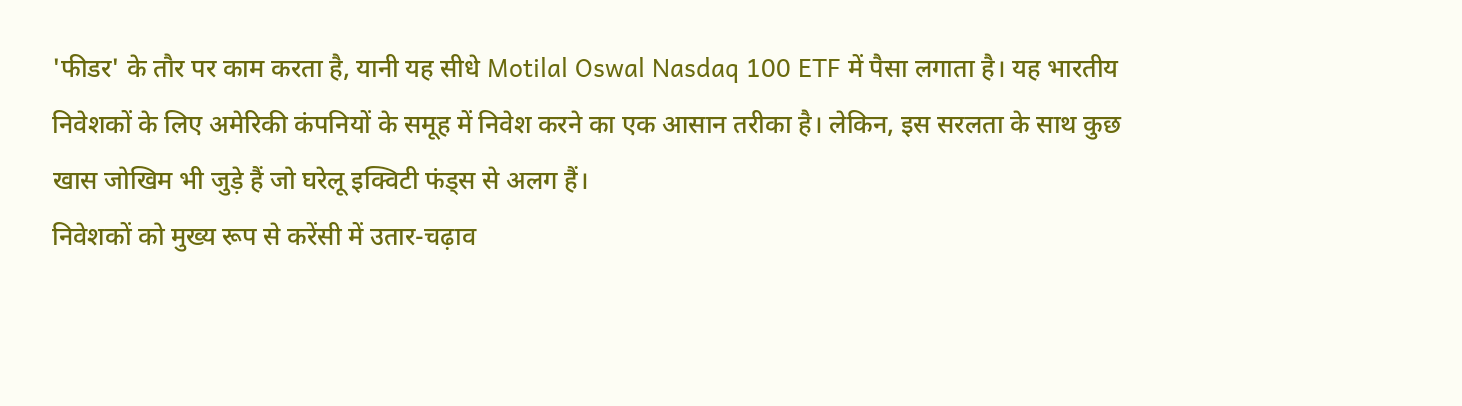'फीडर' के तौर पर काम करता है, यानी यह सीधे Motilal Oswal Nasdaq 100 ETF में पैसा लगाता है। यह भारतीय निवेशकों के लिए अमेरिकी कंपनियों के समूह में निवेश करने का एक आसान तरीका है। लेकिन, इस सरलता के साथ कुछ खास जोखिम भी जुड़े हैं जो घरेलू इक्विटी फंड्स से अलग हैं।
निवेशकों को मुख्य रूप से करेंसी में उतार-चढ़ाव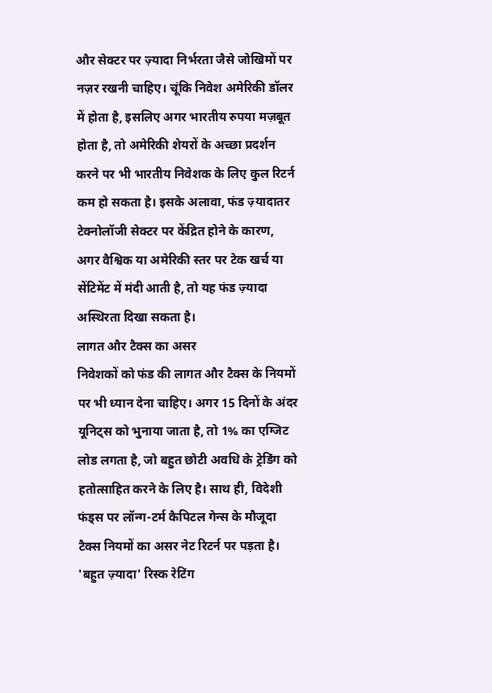और सेक्टर पर ज़्यादा निर्भरता जैसे जोखिमों पर नज़र रखनी चाहिए। चूंकि निवेश अमेरिकी डॉलर में होता है, इसलिए अगर भारतीय रुपया मज़बूत होता है, तो अमेरिकी शेयरों के अच्छा प्रदर्शन करने पर भी भारतीय निवेशक के लिए कुल रिटर्न कम हो सकता है। इसके अलावा, फंड ज़्यादातर टेक्नोलॉजी सेक्टर पर केंद्रित होने के कारण, अगर वैश्विक या अमेरिकी स्तर पर टेक खर्च या सेंटिमेंट में मंदी आती है, तो यह फंड ज़्यादा अस्थिरता दिखा सकता है।
लागत और टैक्स का असर
निवेशकों को फंड की लागत और टैक्स के नियमों पर भी ध्यान देना चाहिए। अगर 15 दिनों के अंदर यूनिट्स को भुनाया जाता है, तो 1% का एग्जिट लोड लगता है, जो बहुत छोटी अवधि के ट्रेडिंग को हतोत्साहित करने के लिए है। साथ ही, विदेशी फंड्स पर लॉन्ग-टर्म कैपिटल गेन्स के मौजूदा टैक्स नियमों का असर नेट रिटर्न पर पड़ता है। 'बहुत ज़्यादा' रिस्क रेटिंग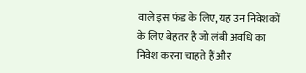वाले इस फंड के लिए, यह उन निवेशकों के लिए बेहतर है जो लंबी अवधि का निवेश करना चाहते हैं और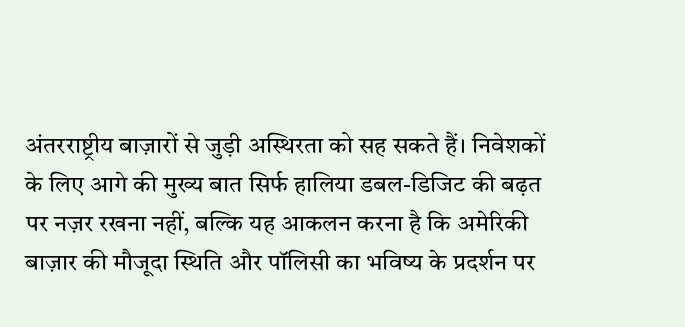अंतरराष्ट्रीय बाज़ारों से जुड़ी अस्थिरता को सह सकते हैं। निवेशकों के लिए आगे की मुख्य बात सिर्फ हालिया डबल-डिजिट की बढ़त पर नज़र रखना नहीं, बल्कि यह आकलन करना है कि अमेरिकी बाज़ार की मौजूदा स्थिति और पॉलिसी का भविष्य के प्रदर्शन पर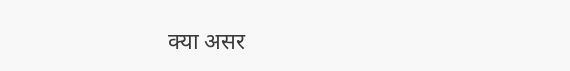क्या असर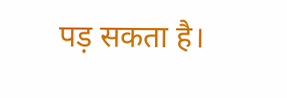पड़ सकता है।